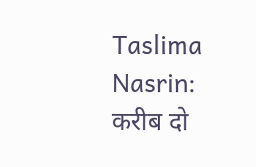Taslima Nasrin: करीब दो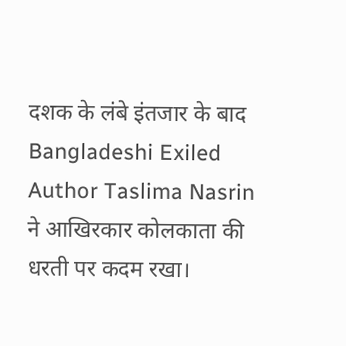दशक के लंबे इंतजार के बाद Bangladeshi Exiled Author Taslima Nasrin ने आखिरकार कोलकाता की धरती पर कदम रखा।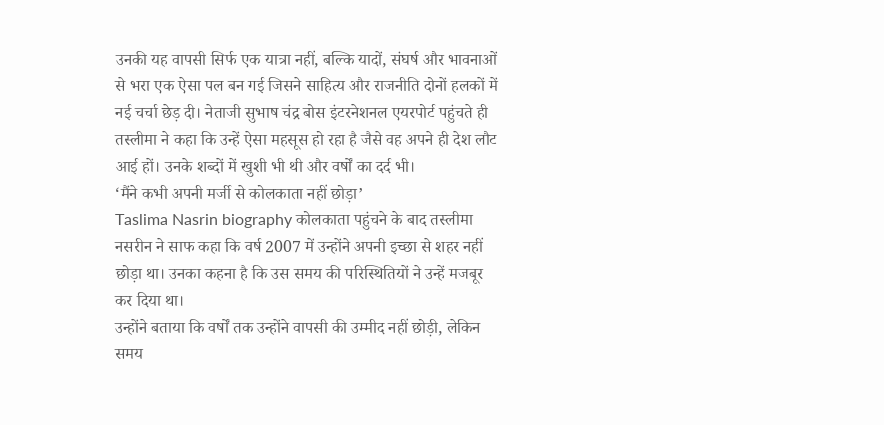उनकी यह वापसी सिर्फ एक यात्रा नहीं, बल्कि यादों, संघर्ष और भावनाओं से भरा एक ऐसा पल बन गई जिसने साहित्य और राजनीति दोनों हलकों में नई चर्चा छेड़ दी। नेताजी सुभाष चंद्र बोस इंटरनेशनल एयरपोर्ट पहुंचते ही तस्लीमा ने कहा कि उन्हें ऐसा महसूस हो रहा है जैसे वह अपने ही देश लौट आई हों। उनके शब्दों में खुशी भी थी और वर्षों का दर्द भी।
‘मैंने कभी अपनी मर्जी से कोलकाता नहीं छोड़ा’
Taslima Nasrin biography कोलकाता पहुंचने के बाद तस्लीमा नसरीन ने साफ कहा कि वर्ष 2007 में उन्होंने अपनी इच्छा से शहर नहीं छोड़ा था। उनका कहना है कि उस समय की परिस्थितियों ने उन्हें मजबूर कर दिया था।
उन्होंने बताया कि वर्षों तक उन्होंने वापसी की उम्मीद नहीं छोड़ी, लेकिन समय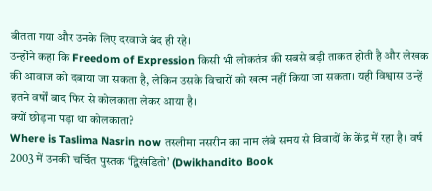बीतता गया और उनके लिए दरवाजे बंद ही रहे।
उन्होंने कहा कि Freedom of Expression किसी भी लोकतंत्र की सबसे बड़ी ताकत होती है और लेखक की आवाज को दबाया जा सकता है, लेकिन उसके विचारों को खत्म नहीं किया जा सकता। यही विश्वास उन्हें इतने वर्षों बाद फिर से कोलकाता लेकर आया है।
क्यों छोड़ना पड़ा था कोलकाता?
Where is Taslima Nasrin now तस्लीमा नसरीन का नाम लंबे समय से विवादों के केंद्र में रहा है। वर्ष 2003 में उनकी चर्चित पुस्तक ‘द्विखंडितो’ (Dwikhandito Book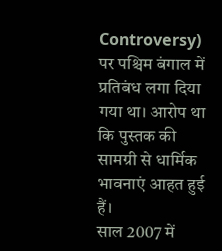Controversy) पर पश्चिम बंगाल में प्रतिबंध लगा दिया गया था। आरोप था कि पुस्तक की सामग्री से धार्मिक भावनाएं आहत हुई हैं।
साल 2007 में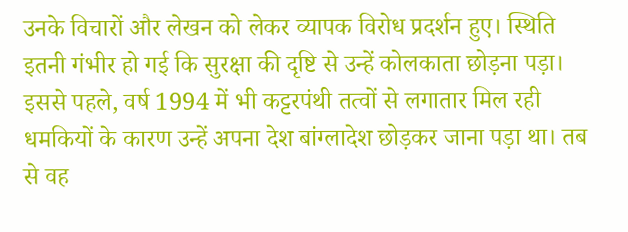उनके विचारों और लेखन को लेकर व्यापक विरोध प्रदर्शन हुए। स्थिति इतनी गंभीर हो गई कि सुरक्षा की दृष्टि से उन्हें कोलकाता छोड़ना पड़ा।
इससे पहले, वर्ष 1994 में भी कट्टरपंथी तत्वों से लगातार मिल रही धमकियों के कारण उन्हें अपना देश बांग्लादेश छोड़कर जाना पड़ा था। तब से वह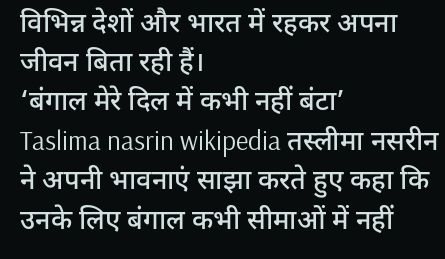विभिन्न देशों और भारत में रहकर अपना जीवन बिता रही हैं।
‘बंगाल मेरे दिल में कभी नहीं बंटा’
Taslima nasrin wikipedia तस्लीमा नसरीन ने अपनी भावनाएं साझा करते हुए कहा कि उनके लिए बंगाल कभी सीमाओं में नहीं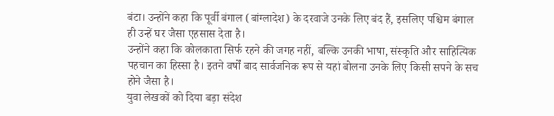बंटा। उन्होंने कहा कि पूर्वी बंगाल (बांग्लादेश) के दरवाजे उनके लिए बंद हैं, इसलिए पश्चिम बंगाल ही उन्हें घर जैसा एहसास देता है।
उन्होंने कहा कि कोलकाता सिर्फ रहने की जगह नहीं, बल्कि उनकी भाषा, संस्कृति और साहित्यिक पहचान का हिस्सा है। इतने वर्षों बाद सार्वजनिक रूप से यहां बोलना उनके लिए किसी सपने के सच होने जैसा है।
युवा लेखकों को दिया बड़ा संदेश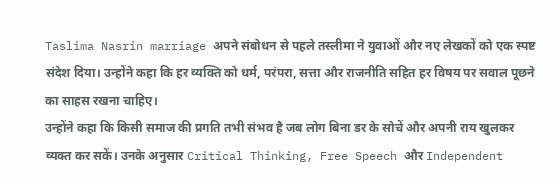Taslima Nasrin marriage अपने संबोधन से पहले तस्लीमा ने युवाओं और नए लेखकों को एक स्पष्ट संदेश दिया। उन्होंने कहा कि हर व्यक्ति को धर्म, परंपरा, सत्ता और राजनीति सहित हर विषय पर सवाल पूछने का साहस रखना चाहिए।
उन्होंने कहा कि किसी समाज की प्रगति तभी संभव है जब लोग बिना डर के सोचें और अपनी राय खुलकर व्यक्त कर सकें। उनके अनुसार Critical Thinking, Free Speech और Independent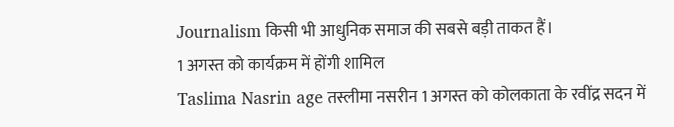Journalism किसी भी आधुनिक समाज की सबसे बड़ी ताकत हैं।
1 अगस्त को कार्यक्रम में होंगी शामिल
Taslima Nasrin age तस्लीमा नसरीन 1 अगस्त को कोलकाता के रवींद्र सदन में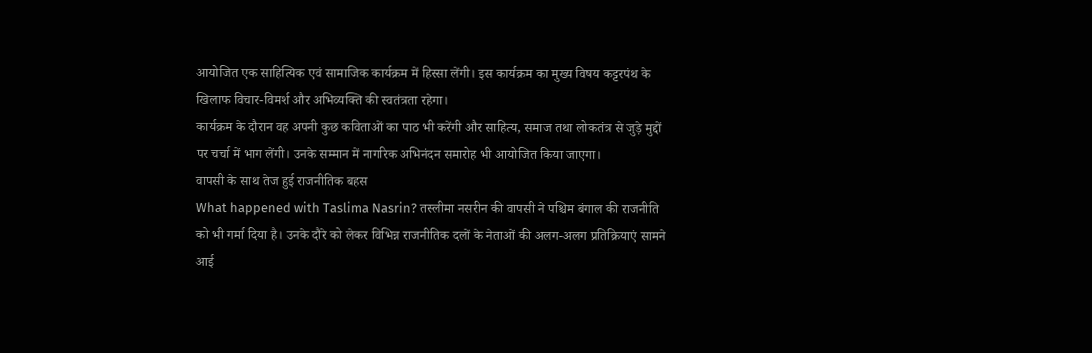आयोजित एक साहित्यिक एवं सामाजिक कार्यक्रम में हिस्सा लेंगी। इस कार्यक्रम का मुख्य विषय कट्टरपंथ के खिलाफ विचार-विमर्श और अभिव्यक्ति की स्वतंत्रता रहेगा।
कार्यक्रम के दौरान वह अपनी कुछ कविताओं का पाठ भी करेंगी और साहित्य, समाज तथा लोकतंत्र से जुड़े मुद्दों पर चर्चा में भाग लेंगी। उनके सम्मान में नागरिक अभिनंदन समारोह भी आयोजित किया जाएगा।
वापसी के साथ तेज हुई राजनीतिक बहस
What happened with Taslima Nasrin? तस्लीमा नसरीन की वापसी ने पश्चिम बंगाल की राजनीति को भी गर्मा दिया है। उनके दौरे को लेकर विभिन्न राजनीतिक दलों के नेताओं की अलग-अलग प्रतिक्रियाएं सामने आई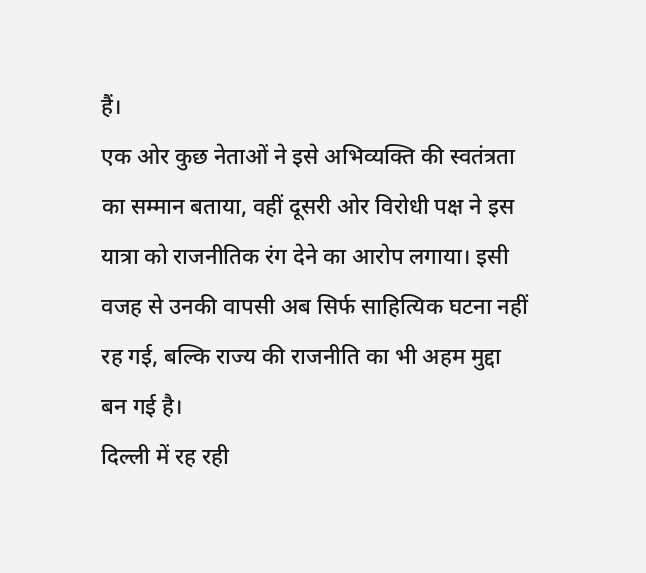हैं।
एक ओर कुछ नेताओं ने इसे अभिव्यक्ति की स्वतंत्रता का सम्मान बताया, वहीं दूसरी ओर विरोधी पक्ष ने इस यात्रा को राजनीतिक रंग देने का आरोप लगाया। इसी वजह से उनकी वापसी अब सिर्फ साहित्यिक घटना नहीं रह गई, बल्कि राज्य की राजनीति का भी अहम मुद्दा बन गई है।
दिल्ली में रह रही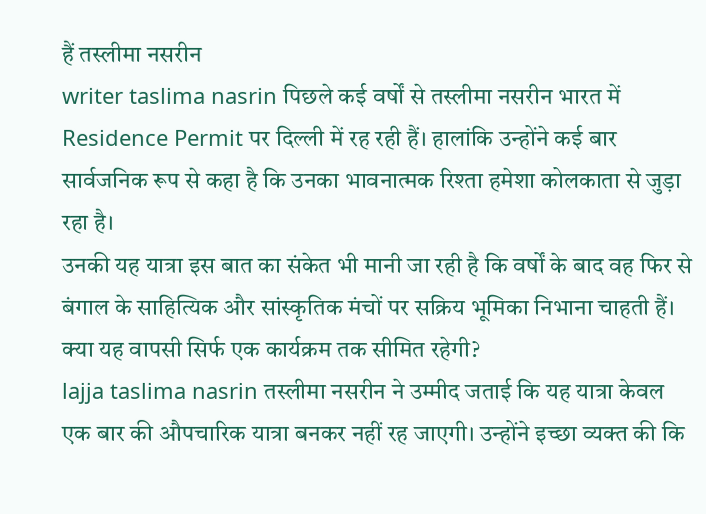हैं तस्लीमा नसरीन
writer taslima nasrin पिछले कई वर्षों से तस्लीमा नसरीन भारत में Residence Permit पर दिल्ली में रह रही हैं। हालांकि उन्होंने कई बार सार्वजनिक रूप से कहा है कि उनका भावनात्मक रिश्ता हमेशा कोलकाता से जुड़ा रहा है।
उनकी यह यात्रा इस बात का संकेत भी मानी जा रही है कि वर्षों के बाद वह फिर से बंगाल के साहित्यिक और सांस्कृतिक मंचों पर सक्रिय भूमिका निभाना चाहती हैं।
क्या यह वापसी सिर्फ एक कार्यक्रम तक सीमित रहेगी?
lajja taslima nasrin तस्लीमा नसरीन ने उम्मीद जताई कि यह यात्रा केवल एक बार की औपचारिक यात्रा बनकर नहीं रह जाएगी। उन्होंने इच्छा व्यक्त की कि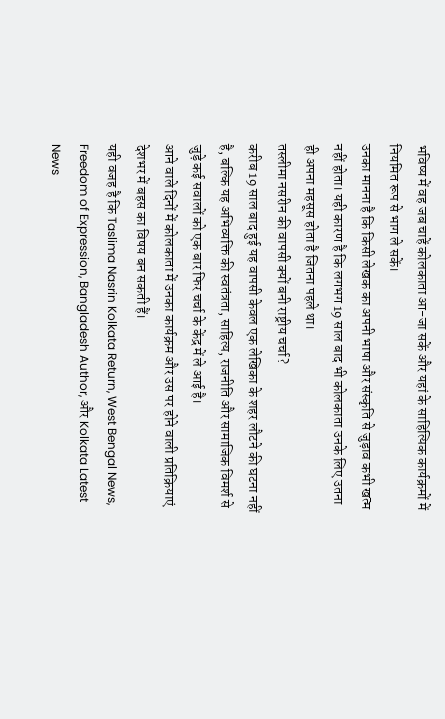भविष्य में वह जब चाहें कोलकाता आ-जा सकें और यहां के साहित्यिक कार्यक्रमों में नियमित रूप से भाग ले सकें।
उनका मानना है कि किसी लेखक का अपनी भाषा और संस्कृति से जुड़ाव कभी खत्म नहीं होता। यही कारण है कि लगभग 19 साल बाद भी कोलकाता उनके लिए उतना ही अपना महसूस होता है जितना पहले था।
तस्लीमा नसरीन की वापसी क्यों बनी राष्ट्रीय चर्चा?
करीब 19 साल बाद हुई यह वापसी केवल एक लेखिका के शहर लौटने की घटना नहीं है, बल्कि यह अभिव्यक्ति की स्वतंत्रता, साहित्य, राजनीति और सामाजिक विमर्श से जुड़े कई सवालों को एक बार फिर चर्चा के केंद्र में ले आई है।
आने वाले दिनों में कोलकाता में उनका कार्यक्रम और उस पर होने वाली प्रतिक्रियाएं देशभर में बहस का विषय बन सकती हैं।
यही वजह है कि Taslima Nasrin Kolkata Return, West Bengal News, Freedom of Expression, Bangladesh Author, और Kolkata Latest News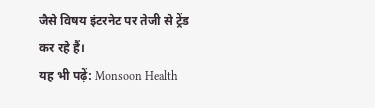जैसे विषय इंटरनेट पर तेजी से ट्रेंड कर रहे हैं।
यह भी पढ़ें: Monsoon Health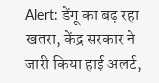Alert: डेंगू का बढ़ रहा खतरा, केंद्र सरकार ने जारी किया हाई अलर्ट,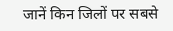जानें किन जिलों पर सबसे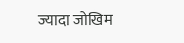ज्यादा जोखिम